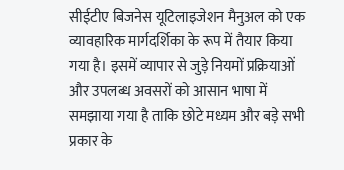सीईटीए बिजनेस यूटिलाइजेशन मैनुअल को एक व्यावहारिक मार्गदर्शिका के रूप में तैयार किया गया है। इसमें व्यापार से जुड़े नियमों प्रक्रियाओं और उपलब्ध अवसरों को आसान भाषा में समझाया गया है ताकि छोटे मध्यम और बड़े सभी प्रकार के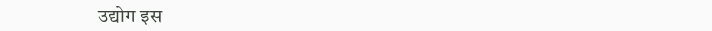उद्योग इस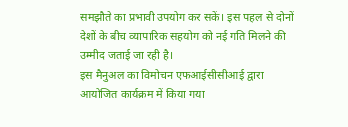समझौते का प्रभावी उपयोग कर सकें। इस पहल से दोनों देशों के बीच व्यापारिक सहयोग को नई गति मिलने की उम्मीद जताई जा रही है।
इस मैनुअल का विमोचन एफआईसीसीआई द्वारा आयोजित कार्यक्रम में किया गया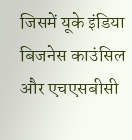जिसमें यूके इंडिया बिजनेस काउंसिल और एचएसबीसी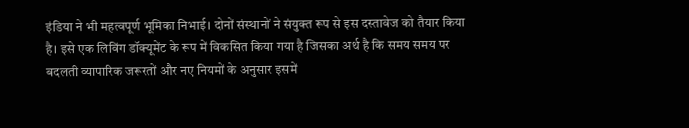इंडिया ने भी महत्वपूर्ण भूमिका निभाई। दोनों संस्थानों ने संयुक्त रूप से इस दस्तावेज को तैयार किया है। इसे एक लिविंग डॉक्यूमेंट के रूप में विकसित किया गया है जिसका अर्थ है कि समय समय पर बदलती व्यापारिक जरूरतों और नए नियमों के अनुसार इसमें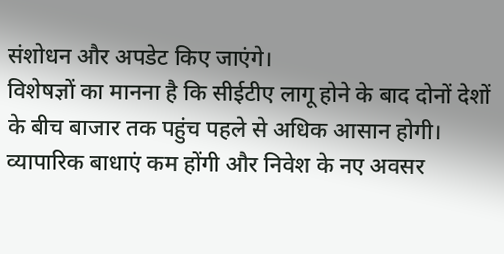संशोधन और अपडेट किए जाएंगे।
विशेषज्ञों का मानना है कि सीईटीए लागू होने के बाद दोनों देशों के बीच बाजार तक पहुंच पहले से अधिक आसान होगी। व्यापारिक बाधाएं कम होंगी और निवेश के नए अवसर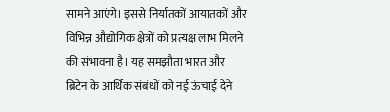सामने आएंगे। इससे निर्यातकों आयातकों और विभिन्न औद्योगिक क्षेत्रों को प्रत्यक्ष लाभ मिलने की संभावना है। यह समझौता भारत और ब्रिटेन के आर्थिक संबंधों को नई ऊंचाई देने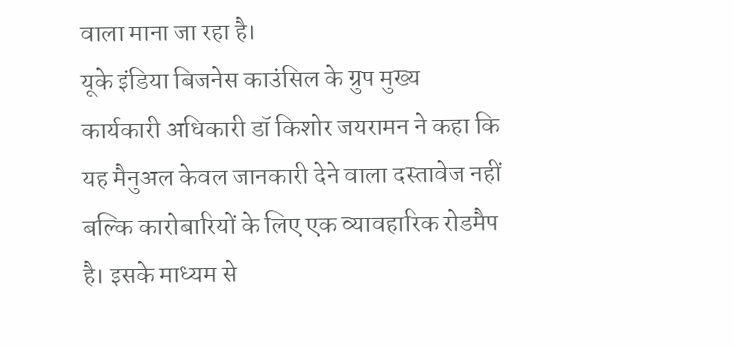वाला माना जा रहा है।
यूके इंडिया बिजनेस काउंसिल के ग्रुप मुख्य कार्यकारी अधिकारी डॉ किशोर जयरामन ने कहा कि यह मैनुअल केवल जानकारी देने वाला दस्तावेज नहीं बल्कि कारोबारियों के लिए एक व्यावहारिक रोडमैप है। इसके माध्यम से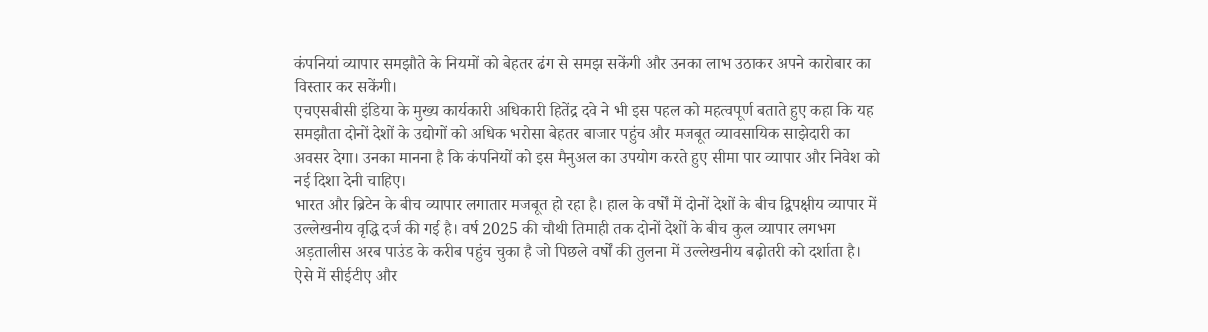कंपनियां व्यापार समझौते के नियमों को बेहतर ढंग से समझ सकेंगी और उनका लाभ उठाकर अपने कारोबार का विस्तार कर सकेंगी।
एचएसबीसी इंडिया के मुख्य कार्यकारी अधिकारी हितेंद्र दवे ने भी इस पहल को महत्वपूर्ण बताते हुए कहा कि यह समझौता दोनों देशों के उद्योगों को अधिक भरोसा बेहतर बाजार पहुंच और मजबूत व्यावसायिक साझेदारी का अवसर देगा। उनका मानना है कि कंपनियों को इस मैनुअल का उपयोग करते हुए सीमा पार व्यापार और निवेश को नई दिशा देनी चाहिए।
भारत और ब्रिटेन के बीच व्यापार लगातार मजबूत हो रहा है। हाल के वर्षों में दोनों देशों के बीच द्विपक्षीय व्यापार में उल्लेखनीय वृद्धि दर्ज की गई है। वर्ष 2025 की चौथी तिमाही तक दोनों देशों के बीच कुल व्यापार लगभग अड़तालीस अरब पाउंड के करीब पहुंच चुका है जो पिछले वर्षों की तुलना में उल्लेखनीय बढ़ोतरी को दर्शाता है। ऐसे में सीईटीए और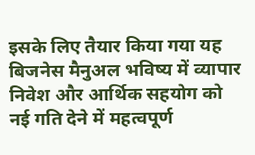इसके लिए तैयार किया गया यह बिजनेस मैनुअल भविष्य में व्यापार निवेश और आर्थिक सहयोग को नई गति देने में महत्वपूर्ण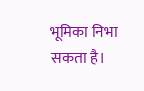भूमिका निभा सकता है।